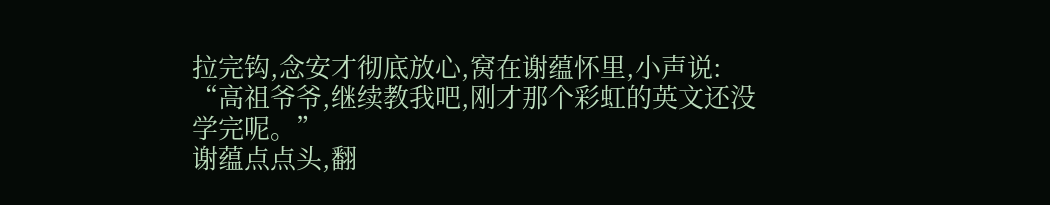拉完钩,念安才彻底放心,窝在谢蕴怀里,小声说:
“高祖爷爷,继续教我吧,刚才那个彩虹的英文还没学完呢。”
谢蕴点点头,翻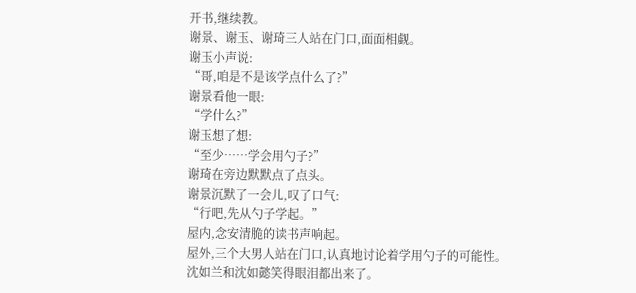开书,继续教。
谢景、谢玉、谢琦三人站在门口,面面相觑。
谢玉小声说:
“哥,咱是不是该学点什么了?”
谢景看他一眼:
“学什么?”
谢玉想了想:
“至少……学会用勺子?”
谢琦在旁边默默点了点头。
谢景沉默了一会儿,叹了口气:
“行吧,先从勺子学起。”
屋内,念安清脆的读书声响起。
屋外,三个大男人站在门口,认真地讨论着学用勺子的可能性。
沈如兰和沈如懿笑得眼泪都出来了。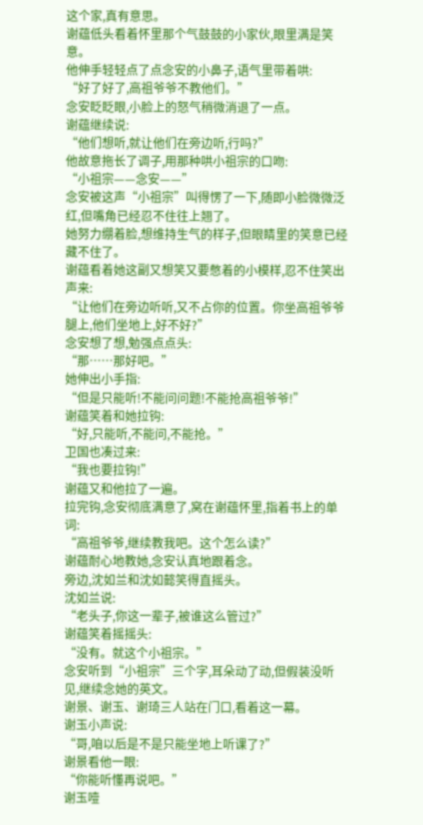这个家,真有意思。
谢蕴低头看着怀里那个气鼓鼓的小家伙,眼里满是笑意。
他伸手轻轻点了点念安的小鼻子,语气里带着哄:
“好了好了,高祖爷爷不教他们。”
念安眨眨眼,小脸上的怒气稍微消退了一点。
谢蕴继续说:
“他们想听,就让他们在旁边听,行吗?”
他故意拖长了调子,用那种哄小祖宗的口吻:
“小祖宗——念安——”
念安被这声“小祖宗”叫得愣了一下,随即小脸微微泛红,但嘴角已经忍不住往上翘了。
她努力绷着脸,想维持生气的样子,但眼睛里的笑意已经藏不住了。
谢蕴看着她这副又想笑又要憋着的小模样,忍不住笑出声来:
“让他们在旁边听听,又不占你的位置。你坐高祖爷爷腿上,他们坐地上,好不好?”
念安想了想,勉强点点头:
“那……那好吧。”
她伸出小手指:
“但是只能听!不能问问题!不能抢高祖爷爷!”
谢蕴笑着和她拉钩:
“好,只能听,不能问,不能抢。”
卫国也凑过来:
“我也要拉钩!”
谢蕴又和他拉了一遍。
拉完钩,念安彻底满意了,窝在谢蕴怀里,指着书上的单词:
“高祖爷爷,继续教我吧。这个怎么读?”
谢蕴耐心地教她,念安认真地跟着念。
旁边,沈如兰和沈如懿笑得直摇头。
沈如兰说:
“老头子,你这一辈子,被谁这么管过?”
谢蕴笑着摇摇头:
“没有。就这个小祖宗。”
念安听到“小祖宗”三个字,耳朵动了动,但假装没听见,继续念她的英文。
谢景、谢玉、谢琦三人站在门口,看着这一幕。
谢玉小声说:
“哥,咱以后是不是只能坐地上听课了?”
谢景看他一眼:
“你能听懂再说吧。”
谢玉噎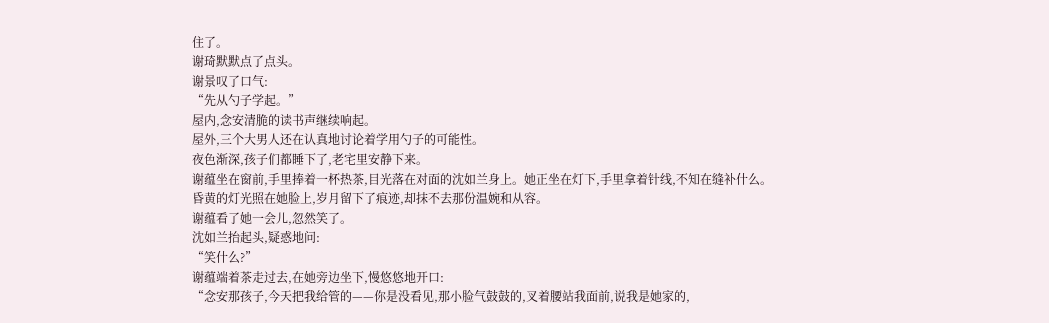住了。
谢琦默默点了点头。
谢景叹了口气:
“先从勺子学起。”
屋内,念安清脆的读书声继续响起。
屋外,三个大男人还在认真地讨论着学用勺子的可能性。
夜色渐深,孩子们都睡下了,老宅里安静下来。
谢蕴坐在窗前,手里捧着一杯热茶,目光落在对面的沈如兰身上。她正坐在灯下,手里拿着针线,不知在缝补什么。
昏黄的灯光照在她脸上,岁月留下了痕迹,却抹不去那份温婉和从容。
谢蕴看了她一会儿,忽然笑了。
沈如兰抬起头,疑惑地问:
“笑什么?”
谢蕴端着茶走过去,在她旁边坐下,慢悠悠地开口:
“念安那孩子,今天把我给管的——你是没看见,那小脸气鼓鼓的,叉着腰站我面前,说我是她家的,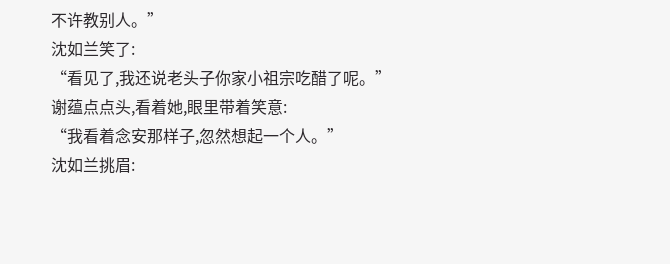不许教别人。”
沈如兰笑了:
“看见了,我还说老头子你家小祖宗吃醋了呢。”
谢蕴点点头,看着她,眼里带着笑意:
“我看着念安那样子,忽然想起一个人。”
沈如兰挑眉: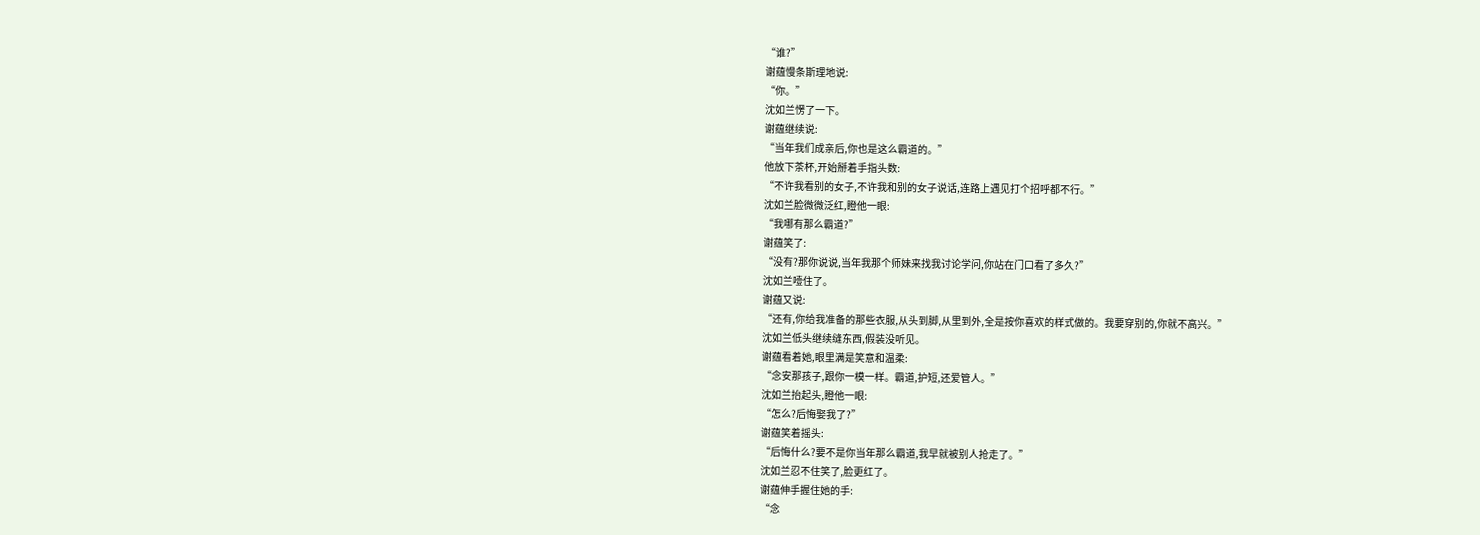“谁?”
谢蕴慢条斯理地说:
“你。”
沈如兰愣了一下。
谢蕴继续说:
“当年我们成亲后,你也是这么霸道的。”
他放下茶杯,开始掰着手指头数:
“不许我看别的女子,不许我和别的女子说话,连路上遇见打个招呼都不行。”
沈如兰脸微微泛红,瞪他一眼:
“我哪有那么霸道?”
谢蕴笑了:
“没有?那你说说,当年我那个师妹来找我讨论学问,你站在门口看了多久?”
沈如兰噎住了。
谢蕴又说:
“还有,你给我准备的那些衣服,从头到脚,从里到外,全是按你喜欢的样式做的。我要穿别的,你就不高兴。”
沈如兰低头继续缝东西,假装没听见。
谢蕴看着她,眼里满是笑意和温柔:
“念安那孩子,跟你一模一样。霸道,护短,还爱管人。”
沈如兰抬起头,瞪他一眼:
“怎么?后悔娶我了?”
谢蕴笑着摇头:
“后悔什么?要不是你当年那么霸道,我早就被别人抢走了。”
沈如兰忍不住笑了,脸更红了。
谢蕴伸手握住她的手:
“念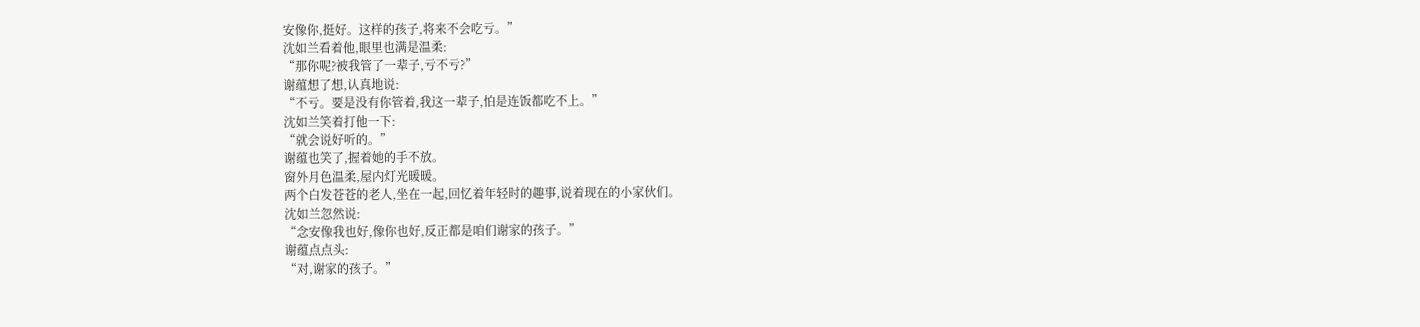安像你,挺好。这样的孩子,将来不会吃亏。”
沈如兰看着他,眼里也满是温柔:
“那你呢?被我管了一辈子,亏不亏?”
谢蕴想了想,认真地说:
“不亏。要是没有你管着,我这一辈子,怕是连饭都吃不上。”
沈如兰笑着打他一下:
“就会说好听的。”
谢蕴也笑了,握着她的手不放。
窗外月色温柔,屋内灯光暖暖。
两个白发苍苍的老人,坐在一起,回忆着年轻时的趣事,说着现在的小家伙们。
沈如兰忽然说:
“念安像我也好,像你也好,反正都是咱们谢家的孩子。”
谢蕴点点头:
“对,谢家的孩子。”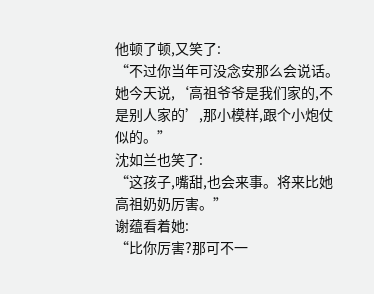他顿了顿,又笑了:
“不过你当年可没念安那么会说话。她今天说,‘高祖爷爷是我们家的,不是别人家的’,那小模样,跟个小炮仗似的。”
沈如兰也笑了:
“这孩子,嘴甜,也会来事。将来比她高祖奶奶厉害。”
谢蕴看着她:
“比你厉害?那可不一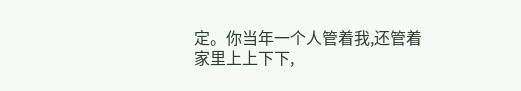定。你当年一个人管着我,还管着家里上上下下,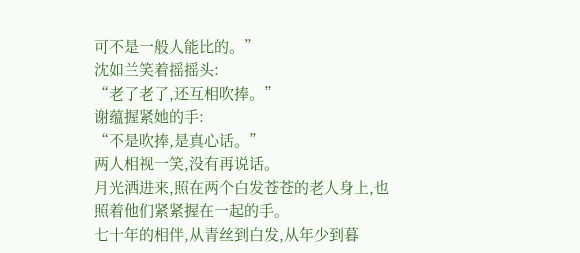可不是一般人能比的。”
沈如兰笑着摇摇头:
“老了老了,还互相吹捧。”
谢蕴握紧她的手:
“不是吹捧,是真心话。”
两人相视一笑,没有再说话。
月光洒进来,照在两个白发苍苍的老人身上,也照着他们紧紧握在一起的手。
七十年的相伴,从青丝到白发,从年少到暮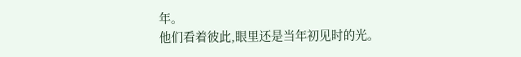年。
他们看着彼此,眼里还是当年初见时的光。